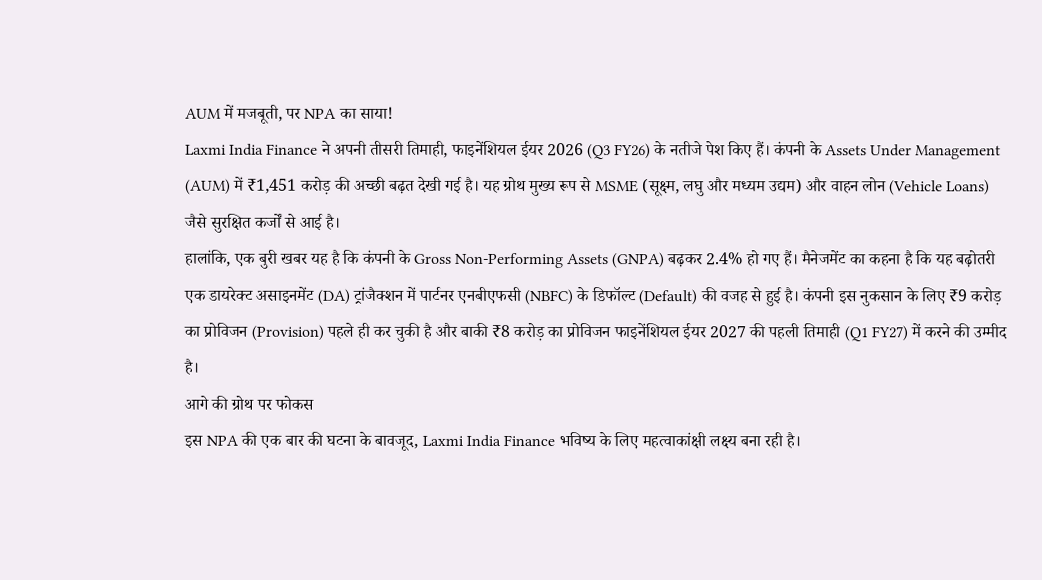AUM में मजबूती, पर NPA का साया!
Laxmi India Finance ने अपनी तीसरी तिमाही, फाइनेंशियल ईयर 2026 (Q3 FY26) के नतीजे पेश किए हैं। कंपनी के Assets Under Management (AUM) में ₹1,451 करोड़ की अच्छी बढ़त देखी गई है। यह ग्रोथ मुख्य रूप से MSME (सूक्ष्म, लघु और मध्यम उद्यम) और वाहन लोन (Vehicle Loans) जैसे सुरक्षित कर्जों से आई है।
हालांकि, एक बुरी खबर यह है कि कंपनी के Gross Non-Performing Assets (GNPA) बढ़कर 2.4% हो गए हैं। मैनेजमेंट का कहना है कि यह बढ़ोतरी एक डायरेक्ट असाइनमेंट (DA) ट्रांजैक्शन में पार्टनर एनबीएफसी (NBFC) के डिफॉल्ट (Default) की वजह से हुई है। कंपनी इस नुकसान के लिए ₹9 करोड़ का प्रोविजन (Provision) पहले ही कर चुकी है और बाकी ₹8 करोड़ का प्रोविजन फाइनेंशियल ईयर 2027 की पहली तिमाही (Q1 FY27) में करने की उम्मीद है।
आगे की ग्रोथ पर फोकस
इस NPA की एक बार की घटना के बावजूद, Laxmi India Finance भविष्य के लिए महत्वाकांक्षी लक्ष्य बना रही है।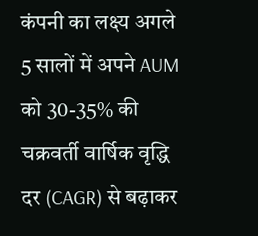कंपनी का लक्ष्य अगले 5 सालों में अपने AUM को 30-35% की चक्रवर्ती वार्षिक वृद्धि दर (CAGR) से बढ़ाकर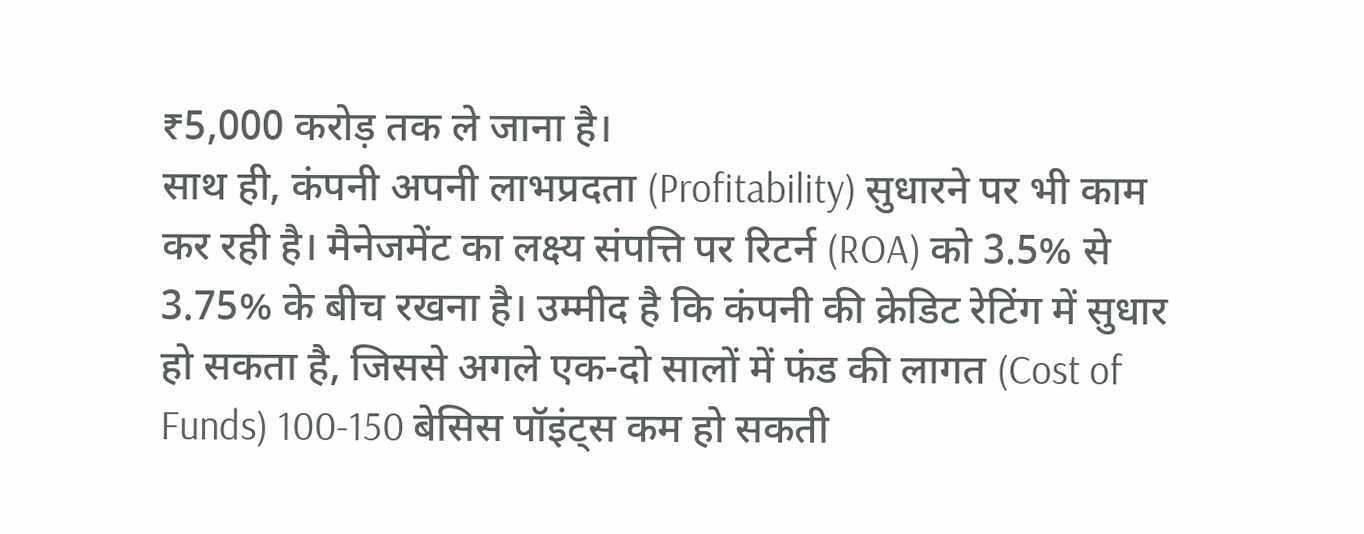₹5,000 करोड़ तक ले जाना है।
साथ ही, कंपनी अपनी लाभप्रदता (Profitability) सुधारने पर भी काम कर रही है। मैनेजमेंट का लक्ष्य संपत्ति पर रिटर्न (ROA) को 3.5% से 3.75% के बीच रखना है। उम्मीद है कि कंपनी की क्रेडिट रेटिंग में सुधार हो सकता है, जिससे अगले एक-दो सालों में फंड की लागत (Cost of Funds) 100-150 बेसिस पॉइंट्स कम हो सकती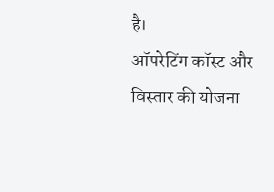है।
ऑपरेटिंग कॉस्ट और विस्तार की योजना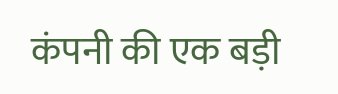कंपनी की एक बड़ी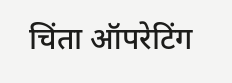चिंता ऑपरेटिंग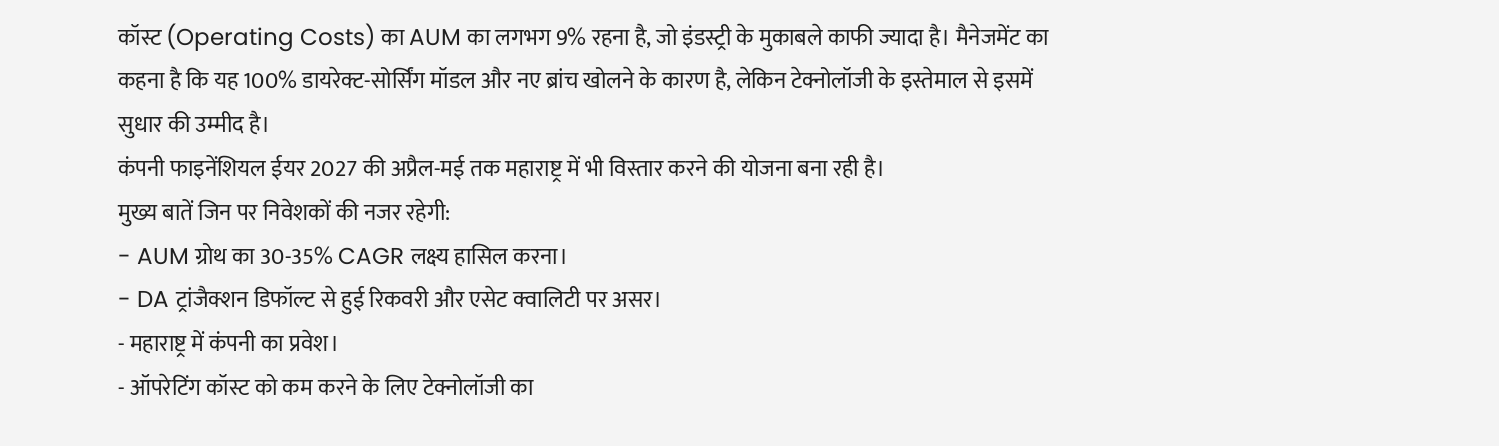कॉस्ट (Operating Costs) का AUM का लगभग 9% रहना है, जो इंडस्ट्री के मुकाबले काफी ज्यादा है। मैनेजमेंट का कहना है कि यह 100% डायरेक्ट-सोर्सिंग मॉडल और नए ब्रांच खोलने के कारण है, लेकिन टेक्नोलॉजी के इस्तेमाल से इसमें सुधार की उम्मीद है।
कंपनी फाइनेंशियल ईयर 2027 की अप्रैल-मई तक महाराष्ट्र में भी विस्तार करने की योजना बना रही है।
मुख्य बातें जिन पर निवेशकों की नजर रहेगी:
- AUM ग्रोथ का 30-35% CAGR लक्ष्य हासिल करना।
- DA ट्रांजैक्शन डिफॉल्ट से हुई रिकवरी और एसेट क्वालिटी पर असर।
- महाराष्ट्र में कंपनी का प्रवेश।
- ऑपरेटिंग कॉस्ट को कम करने के लिए टेक्नोलॉजी का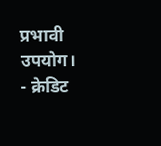प्रभावी उपयोग।
- क्रेडिट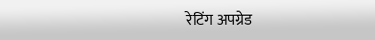रेटिंग अपग्रेड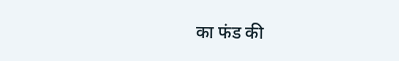का फंड की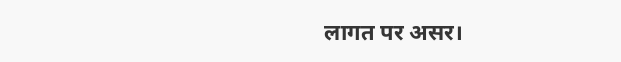लागत पर असर।